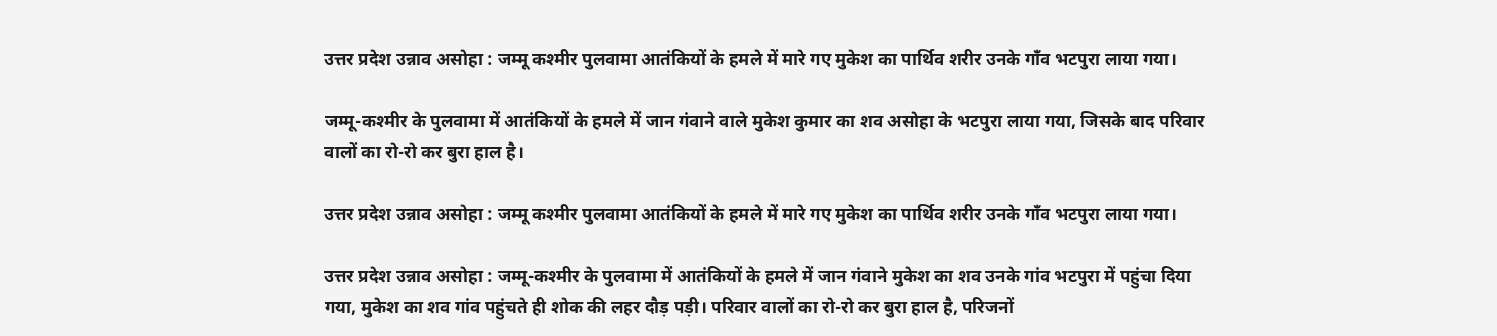उत्तर प्रदेश उन्नाव असोहा : जम्मू कश्मीर पुलवामा आतंकियों के हमले में मारे गए मुकेश का पार्थिव शरीर उनके गाँव भटपुरा लाया गया।

जम्मू-कश्मीर के पुलवामा में आतंकियों के हमले में जान गंवाने वाले मुकेश कुमार का शव असोहा के भटपुरा लाया गया, जिसके बाद परिवार वालों का रो-रो कर बुरा हाल है।

उत्तर प्रदेश उन्नाव असोहा : जम्मू कश्मीर पुलवामा आतंकियों के हमले में मारे गए मुकेश का पार्थिव शरीर उनके गाँव भटपुरा लाया गया।

उत्तर प्रदेश उन्नाव असोहा : जम्मू-कश्मीर के पुलवामा में आतंकियों के हमले में जान गंवाने मुकेश का शव उनके गांव भटपुरा में पहुंचा दिया गया, मुकेश का शव गांव पहुंचते ही शोक की लहर दौड़ पड़ी। परिवार वालों का रो-रो कर बुरा हाल है, परिजनों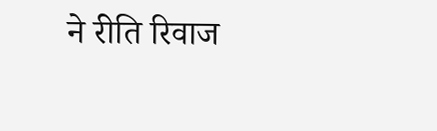ने रीति रिवाज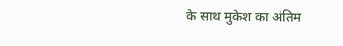के साथ मुकेश का अंतिम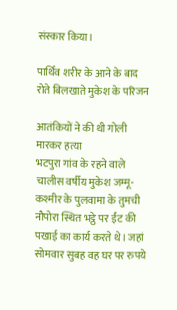संस्कार किया।

पार्थिव शरीर के आने के बाद रोते बिलखाते मुकेश के परिजन

आतंकियों ने की थी गोली मारकर हत्या
भटपुरा गांव के रहने वाले चालीस वर्षीय मुकेश जम्मू-कश्मीर के पुलवामा के तुमची नौपोरा स्थित भट्ठे पर ईंट की पखाई का कार्य करते थे। जहां सोमवार सुबह वह घर पर रुपये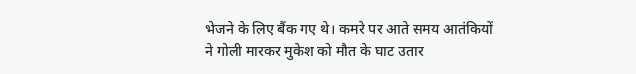भेजने के लिए बैंक गए थे। कमरे पर आते समय आतंकियों ने गोली मारकर मुकेश को मौत के घाट उतार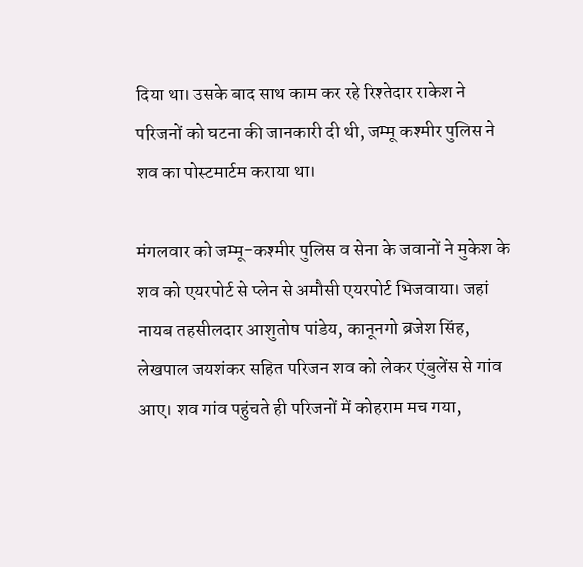दिया था। उसके बाद साथ काम कर रहे रिश्तेदार राकेश ने परिजनों को घटना की जानकारी दी थी, जम्मू कश्मीर पुलिस ने शव का पोस्टमार्टम कराया था।

मंगलवार को जम्मू-कश्मीर पुलिस व सेना के जवानों ने मुकेश के शव को एयरपोर्ट से प्लेन से अमौसी एयरपोर्ट भिजवाया। जहां नायब तहसीलदार आशुतोष पांडेय, कानूनगो ब्रजेश सिंह, लेखपाल जयशंकर सहित परिजन शव को लेकर एंबुलेंस से गांव आए। शव गांव पहुंचते ही परिजनों में कोहराम मच गया,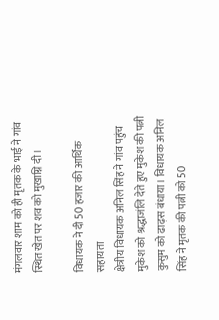मंगलवार शाम को ही मृतक के भाई ने गांव स्थित खेत पर शव को मुखाग्नि दी।

विधायक ने दी 50 हजार की आर्थिक सहायता
क्षेत्रीय विधायक अनिल सिंह ने गांव पहुंच मुकेश को श्रद्धाजंलि देते हुए मुकेश की पत्नी कुसुम को ढाढ़स बंधाया। विधायक अनिल सिंह ने मृतक की पत्नी को 50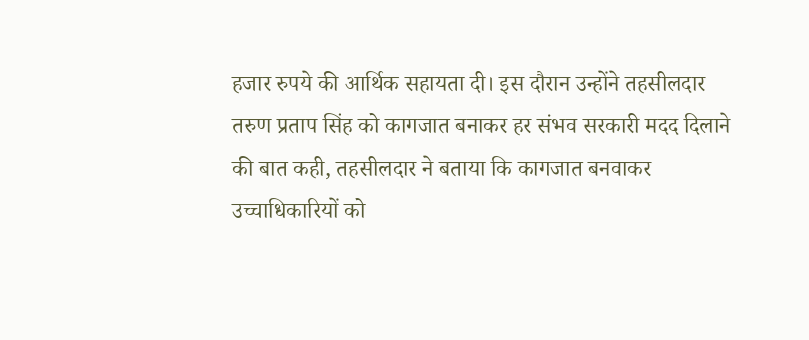हजार रुपये की आर्थिक सहायता दी। इस दौरान उन्होंने तहसीलदार तरुण प्रताप सिंह को कागजात बनाकर हर संभव सरकारी मदद दिलाने की बात कही, तहसीलदार ने बताया कि कागजात बनवाकर उच्चाधिकारियों को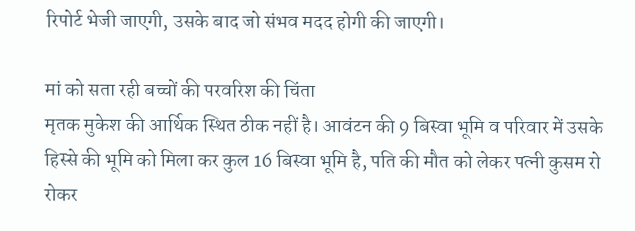रिपोर्ट भेजी जाएगी, उसके बाद जो संभव मदद होगी की जाएगी।

मां को सता रही बच्चों की परवरिश की चिंता
मृतक मुकेश की आर्थिक स्थित ठीक नहीं है। आवंटन की 9 बिस्वा भूमि व परिवार में उसके हिस्से की भूमि को मिला कर कुल 16 बिस्वा भूमि है, पति की मौत को लेकर पत्नी कुसम रो रोकर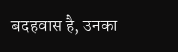बदहवास है, उनका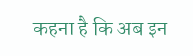कहना है कि अब इन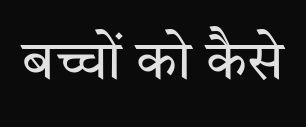बच्चों को कैसे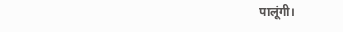पालूंगी।